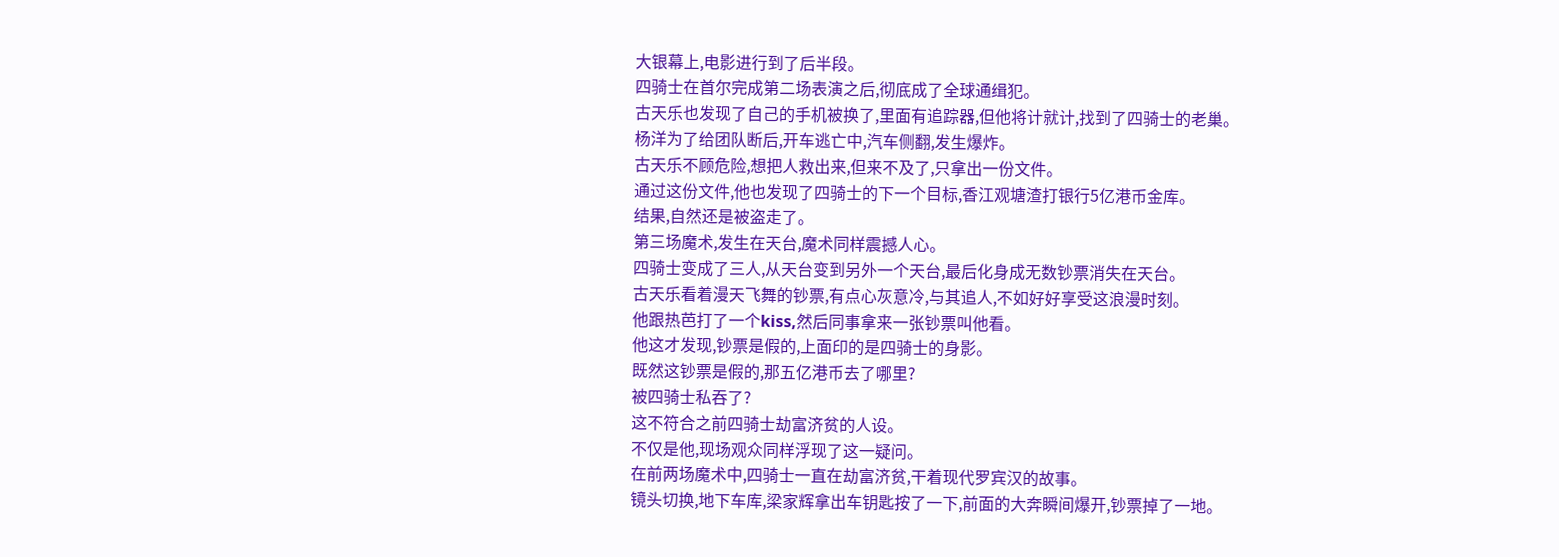大银幕上,电影进行到了后半段。
四骑士在首尔完成第二场表演之后,彻底成了全球通缉犯。
古天乐也发现了自己的手机被换了,里面有追踪器,但他将计就计,找到了四骑士的老巢。
杨洋为了给团队断后,开车逃亡中,汽车侧翻,发生爆炸。
古天乐不顾危险,想把人救出来,但来不及了,只拿出一份文件。
通过这份文件,他也发现了四骑士的下一个目标,香江观塘渣打银行5亿港币金库。
结果,自然还是被盗走了。
第三场魔术,发生在天台,魔术同样震撼人心。
四骑士变成了三人,从天台变到另外一个天台,最后化身成无数钞票消失在天台。
古天乐看着漫天飞舞的钞票,有点心灰意冷,与其追人,不如好好享受这浪漫时刻。
他跟热芭打了一个kiss,然后同事拿来一张钞票叫他看。
他这才发现,钞票是假的,上面印的是四骑士的身影。
既然这钞票是假的,那五亿港币去了哪里?
被四骑士私吞了?
这不符合之前四骑士劫富济贫的人设。
不仅是他,现场观众同样浮现了这一疑问。
在前两场魔术中,四骑士一直在劫富济贫,干着现代罗宾汉的故事。
镜头切换,地下车库,梁家辉拿出车钥匙按了一下,前面的大奔瞬间爆开,钞票掉了一地。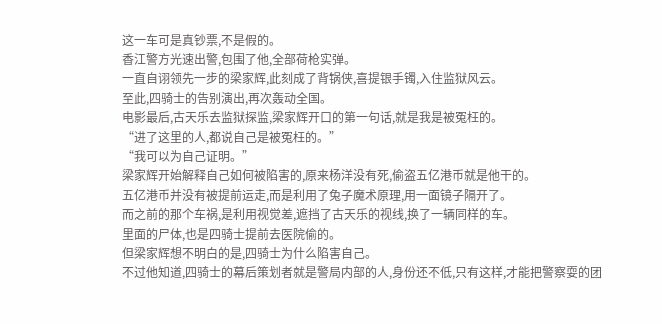这一车可是真钞票,不是假的。
香江警方光速出警,包围了他,全部荷枪实弹。
一直自诩领先一步的梁家辉,此刻成了背锅侠,喜提银手镯,入住监狱风云。
至此,四骑士的告别演出,再次轰动全国。
电影最后,古天乐去监狱探监,梁家辉开口的第一句话,就是我是被冤枉的。
“进了这里的人,都说自己是被冤枉的。”
“我可以为自己证明。”
梁家辉开始解释自己如何被陷害的,原来杨洋没有死,偷盗五亿港币就是他干的。
五亿港币并没有被提前运走,而是利用了兔子魔术原理,用一面镜子隔开了。
而之前的那个车祸,是利用视觉差,遮挡了古天乐的视线,换了一辆同样的车。
里面的尸体,也是四骑士提前去医院偷的。
但梁家辉想不明白的是,四骑士为什么陷害自己。
不过他知道,四骑士的幕后策划者就是警局内部的人,身份还不低,只有这样,才能把警察耍的团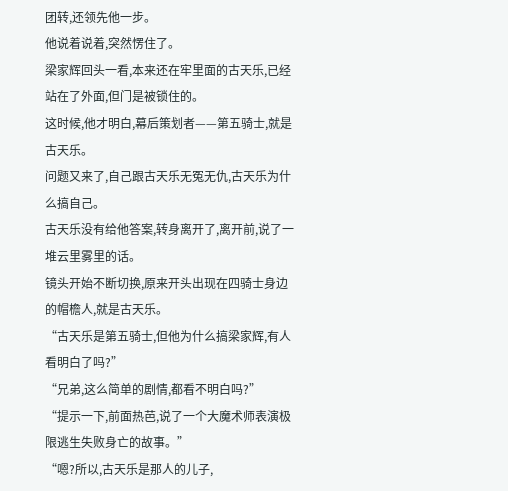团转,还领先他一步。
他说着说着,突然愣住了。
梁家辉回头一看,本来还在牢里面的古天乐,已经站在了外面,但门是被锁住的。
这时候,他才明白,幕后策划者——第五骑士,就是古天乐。
问题又来了,自己跟古天乐无冤无仇,古天乐为什么搞自己。
古天乐没有给他答案,转身离开了,离开前,说了一堆云里雾里的话。
镜头开始不断切换,原来开头出现在四骑士身边的帽檐人,就是古天乐。
“古天乐是第五骑士,但他为什么搞梁家辉,有人看明白了吗?”
“兄弟,这么简单的剧情,都看不明白吗?”
“提示一下,前面热芭,说了一个大魔术师表演极限逃生失败身亡的故事。”
“嗯?所以,古天乐是那人的儿子,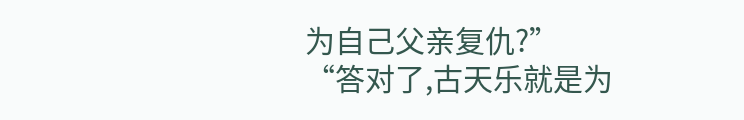为自己父亲复仇?”
“答对了,古天乐就是为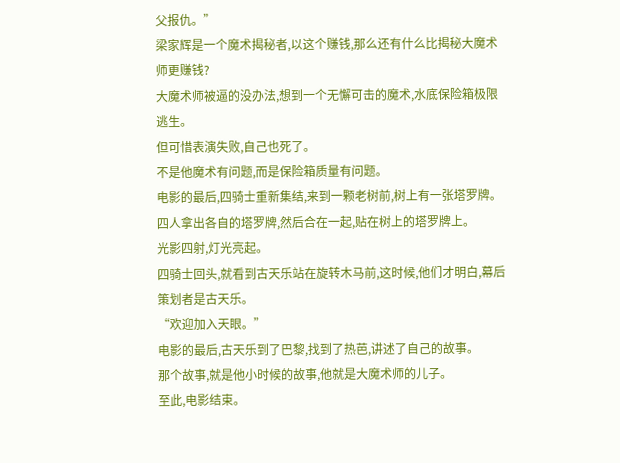父报仇。”
梁家辉是一个魔术揭秘者,以这个赚钱,那么还有什么比揭秘大魔术师更赚钱?
大魔术师被逼的没办法,想到一个无懈可击的魔术,水底保险箱极限逃生。
但可惜表演失败,自己也死了。
不是他魔术有问题,而是保险箱质量有问题。
电影的最后,四骑士重新集结,来到一颗老树前,树上有一张塔罗牌。
四人拿出各自的塔罗牌,然后合在一起,贴在树上的塔罗牌上。
光影四射,灯光亮起。
四骑士回头,就看到古天乐站在旋转木马前,这时候,他们才明白,幕后策划者是古天乐。
“欢迎加入天眼。”
电影的最后,古天乐到了巴黎,找到了热芭,讲述了自己的故事。
那个故事,就是他小时候的故事,他就是大魔术师的儿子。
至此,电影结束。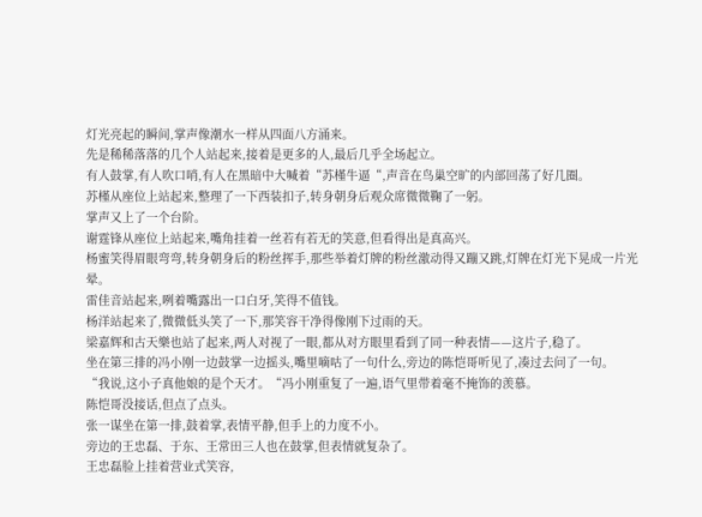灯光亮起的瞬间,掌声像潮水一样从四面八方涌来。
先是稀稀落落的几个人站起来,接着是更多的人,最后几乎全场起立。
有人鼓掌,有人吹口哨,有人在黑暗中大喊着“苏槿牛逼“,声音在鸟巢空旷的内部回荡了好几圈。
苏槿从座位上站起来,整理了一下西装扣子,转身朝身后观众席微微鞠了一躬。
掌声又上了一个台阶。
谢霆锋从座位上站起来,嘴角挂着一丝若有若无的笑意,但看得出是真高兴。
杨蜜笑得眉眼弯弯,转身朝身后的粉丝挥手,那些举着灯牌的粉丝激动得又蹦又跳,灯牌在灯光下晃成一片光晕。
雷佳音站起来,咧着嘴露出一口白牙,笑得不值钱。
杨洋站起来了,微微低头笑了一下,那笑容干净得像刚下过雨的天。
梁嘉辉和古天樂也站了起来,两人对视了一眼,都从对方眼里看到了同一种表情——这片子,稳了。
坐在第三排的冯小刚一边鼓掌一边摇头,嘴里嘀咕了一句什么,旁边的陈恺哥听见了,凑过去问了一句。
“我说,这小子真他娘的是个天才。“冯小刚重复了一遍,语气里带着毫不掩饰的羡慕。
陈恺哥没接话,但点了点头。
张一谋坐在第一排,鼓着掌,表情平静,但手上的力度不小。
旁边的王忠磊、于东、王常田三人也在鼓掌,但表情就复杂了。
王忠磊脸上挂着营业式笑容,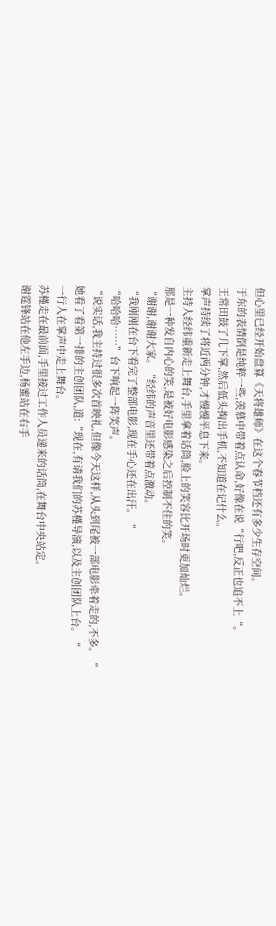但心里已经开始盘算《天将雄师》在这个春节档还有多少生存空间。
于东的表情倒是纯粹一些,羡慕中带着点认命,好像在说“行吧,反正也追不上“。
王常田鼓了几下掌,然后低头掏出手机,不知道在记什么。
掌声持续了将近两分钟,才慢慢平息下来。
主持人经纬重新走上舞台,手里拿着话筒,脸上的笑容比开场时更加灿烂。
那是一种发自内心的笑,是被好电影感染之后控制不住的笑。
“谢谢,谢谢大家。“经纬的声音里还带着点激动。
“我刚刚在台下看完了整部电影,现在手心还在出汗。“
“哈哈哈……”台下响起一阵笑声。
“说实话,我主持过很多次首映礼,但像今天这样,从头到尾被一部电影牵着走的,不多。“
她看了看第一排的主创团队,道:“现在,有请我们的苏槿导演,以及主创团队上台。“
一行人在掌声中走上舞台。
苏槿走在最前面,手里接过工作人员递来的话筒,在舞台中央站定。
谢霆锋站在他左手边,杨蜜站在右手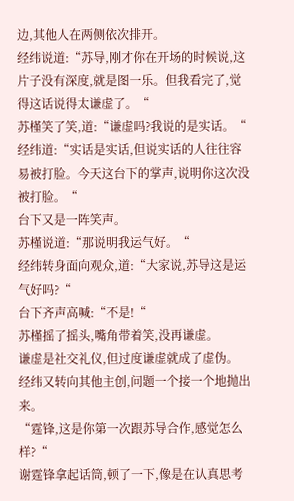边,其他人在两侧依次排开。
经纬说道:“苏导,刚才你在开场的时候说,这片子没有深度,就是图一乐。但我看完了,觉得这话说得太谦虚了。“
苏槿笑了笑,道:“谦虚吗?我说的是实话。“
经纬道:“实话是实话,但说实话的人往往容易被打脸。今天这台下的掌声,说明你这次没被打脸。“
台下又是一阵笑声。
苏槿说道:“那说明我运气好。“
经纬转身面向观众,道:“大家说,苏导这是运气好吗?“
台下齐声高喊:“不是!“
苏槿摇了摇头,嘴角带着笑,没再谦虚。
谦虚是社交礼仪,但过度谦虚就成了虚伪。
经纬又转向其他主创,问题一个接一个地抛出来。
“霆锋,这是你第一次跟苏导合作,感觉怎么样?“
谢霆锋拿起话筒,顿了一下,像是在认真思考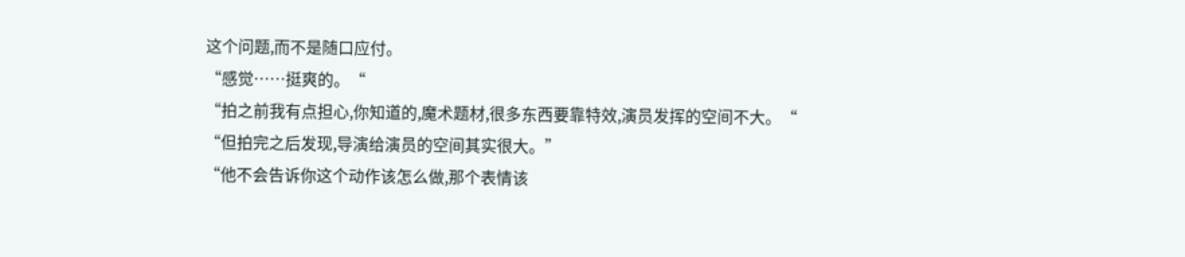这个问题,而不是随口应付。
“感觉……挺爽的。“
“拍之前我有点担心,你知道的,魔术题材,很多东西要靠特效,演员发挥的空间不大。“
“但拍完之后发现,导演给演员的空间其实很大。”
“他不会告诉你这个动作该怎么做,那个表情该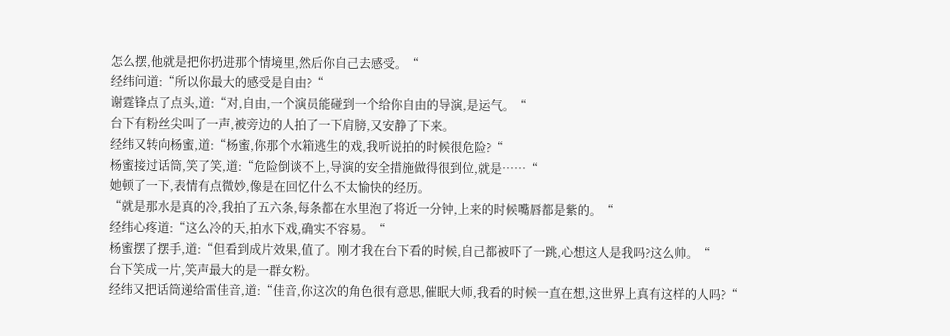怎么摆,他就是把你扔进那个情境里,然后你自己去感受。“
经纬问道:“所以你最大的感受是自由?“
谢霆锋点了点头,道:“对,自由,一个演员能碰到一个给你自由的导演,是运气。“
台下有粉丝尖叫了一声,被旁边的人拍了一下肩膀,又安静了下来。
经纬又转向杨蜜,道:“杨蜜,你那个水箱逃生的戏,我听说拍的时候很危险?“
杨蜜接过话筒,笑了笑,道:“危险倒谈不上,导演的安全措施做得很到位,就是……“
她顿了一下,表情有点微妙,像是在回忆什么不太愉快的经历。
“就是那水是真的冷,我拍了五六条,每条都在水里泡了将近一分钟,上来的时候嘴唇都是紫的。“
经纬心疼道:“这么冷的天,拍水下戏,确实不容易。“
杨蜜摆了摆手,道:“但看到成片效果,值了。刚才我在台下看的时候,自己都被吓了一跳,心想这人是我吗?这么帅。“
台下笑成一片,笑声最大的是一群女粉。
经纬又把话筒递给雷佳音,道:“佳音,你这次的角色很有意思,催眠大师,我看的时候一直在想,这世界上真有这样的人吗?“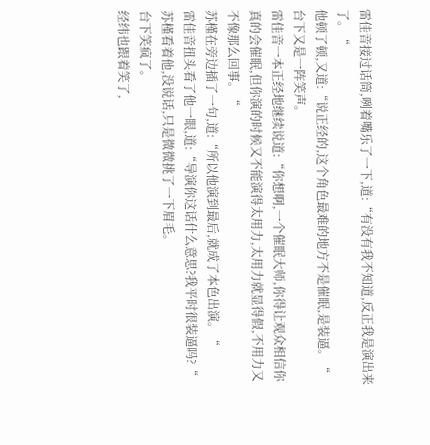雷佳音接过话筒,咧着嘴乐了一下,道:“有没有我不知道,反正我是演出来了。“
他顿了顿,又道:“说正经的,这个角色最难的地方不是催眠,是装逼。“
台下又是一阵笑声。
雷佳音一本正经地继续说道:“你想啊,一个催眠大师,你得让观众相信你真的会催眠,但你演的时候又不能演得太用力,太用力就显得假,不用力又不像那么回事。“
苏槿在旁边插了一句,道:“所以他演到最后,就成了本色出演。“
雷佳音扭头看了他一眼,道:“导演你这话什么意思?我平时很装逼吗?“
苏槿看着他,没说话,只是微微挑了一下眉毛。
台下笑疯了。
经纬也跟着笑了,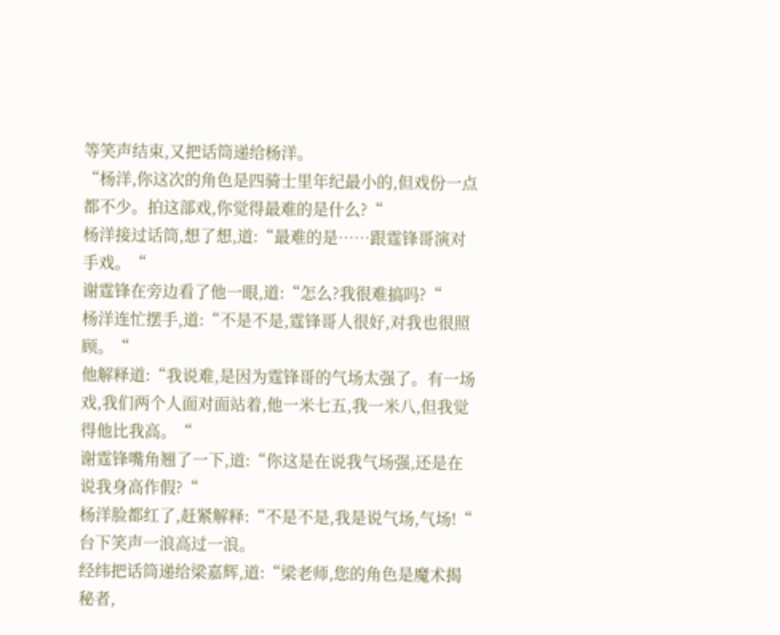等笑声结束,又把话筒递给杨洋。
“杨洋,你这次的角色是四骑士里年纪最小的,但戏份一点都不少。拍这部戏,你觉得最难的是什么?“
杨洋接过话筒,想了想,道:“最难的是……跟霆锋哥演对手戏。“
谢霆锋在旁边看了他一眼,道:“怎么?我很难搞吗?“
杨洋连忙摆手,道:“不是不是,霆锋哥人很好,对我也很照顾。“
他解释道:“我说难,是因为霆锋哥的气场太强了。有一场戏,我们两个人面对面站着,他一米七五,我一米八,但我觉得他比我高。“
谢霆锋嘴角翘了一下,道:“你这是在说我气场强,还是在说我身高作假?“
杨洋脸都红了,赶紧解释:“不是不是,我是说气场,气场!“
台下笑声一浪高过一浪。
经纬把话筒递给梁嘉辉,道:“梁老师,您的角色是魔术揭秘者,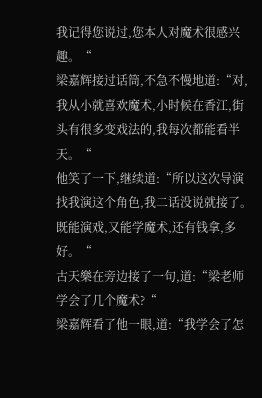我记得您说过,您本人对魔术很感兴趣。“
梁嘉辉接过话筒,不急不慢地道:“对,我从小就喜欢魔术,小时候在香江,街头有很多变戏法的,我每次都能看半天。“
他笑了一下,继续道:“所以这次导演找我演这个角色,我二话没说就接了。既能演戏,又能学魔术,还有钱拿,多好。“
古天樂在旁边接了一句,道:“梁老师学会了几个魔术?“
梁嘉辉看了他一眼,道:“我学会了怎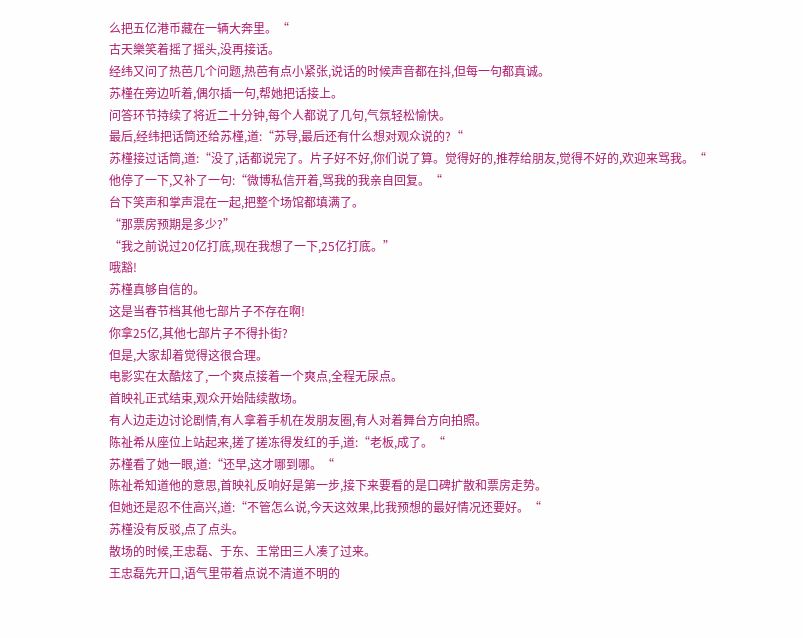么把五亿港币藏在一辆大奔里。“
古天樂笑着摇了摇头,没再接话。
经纬又问了热芭几个问题,热芭有点小紧张,说话的时候声音都在抖,但每一句都真诚。
苏槿在旁边听着,偶尔插一句,帮她把话接上。
问答环节持续了将近二十分钟,每个人都说了几句,气氛轻松愉快。
最后,经纬把话筒还给苏槿,道:“苏导,最后还有什么想对观众说的?“
苏槿接过话筒,道:“没了,话都说完了。片子好不好,你们说了算。觉得好的,推荐给朋友,觉得不好的,欢迎来骂我。“
他停了一下,又补了一句:“微博私信开着,骂我的我亲自回复。“
台下笑声和掌声混在一起,把整个场馆都填满了。
“那票房预期是多少?”
“我之前说过20亿打底,现在我想了一下,25亿打底。”
哦豁!
苏槿真够自信的。
这是当春节档其他七部片子不存在啊!
你拿25亿,其他七部片子不得扑街?
但是,大家却着觉得这很合理。
电影实在太酷炫了,一个爽点接着一个爽点,全程无尿点。
首映礼正式结束,观众开始陆续散场。
有人边走边讨论剧情,有人拿着手机在发朋友圈,有人对着舞台方向拍照。
陈祉希从座位上站起来,搓了搓冻得发红的手,道:“老板,成了。“
苏槿看了她一眼,道:“还早,这才哪到哪。“
陈祉希知道他的意思,首映礼反响好是第一步,接下来要看的是口碑扩散和票房走势。
但她还是忍不住高兴,道:“不管怎么说,今天这效果,比我预想的最好情况还要好。“
苏槿没有反驳,点了点头。
散场的时候,王忠磊、于东、王常田三人凑了过来。
王忠磊先开口,语气里带着点说不清道不明的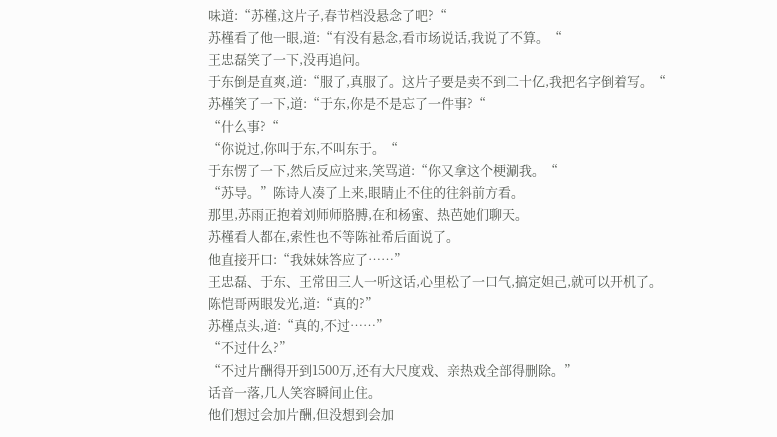味道:“苏槿,这片子,春节档没悬念了吧?“
苏槿看了他一眼,道:“有没有悬念,看市场说话,我说了不算。“
王忠磊笑了一下,没再追问。
于东倒是直爽,道:“服了,真服了。这片子要是卖不到二十亿,我把名字倒着写。“
苏槿笑了一下,道:“于东,你是不是忘了一件事?“
“什么事?“
“你说过,你叫于东,不叫东于。“
于东愣了一下,然后反应过来,笑骂道:“你又拿这个梗涮我。“
“苏导。”陈诗人凑了上来,眼睛止不住的往斜前方看。
那里,苏雨正抱着刘师师胳膊,在和杨蜜、热芭她们聊天。
苏槿看人都在,索性也不等陈祉希后面说了。
他直接开口:“我妹妹答应了……”
王忠磊、于东、王常田三人一听这话,心里松了一口气,搞定妲己,就可以开机了。
陈恺哥两眼发光,道:“真的?”
苏槿点头,道:“真的,不过……”
“不过什么?”
“不过片酬得开到1500万,还有大尺度戏、亲热戏全部得删除。”
话音一落,几人笑容瞬间止住。
他们想过会加片酬,但没想到会加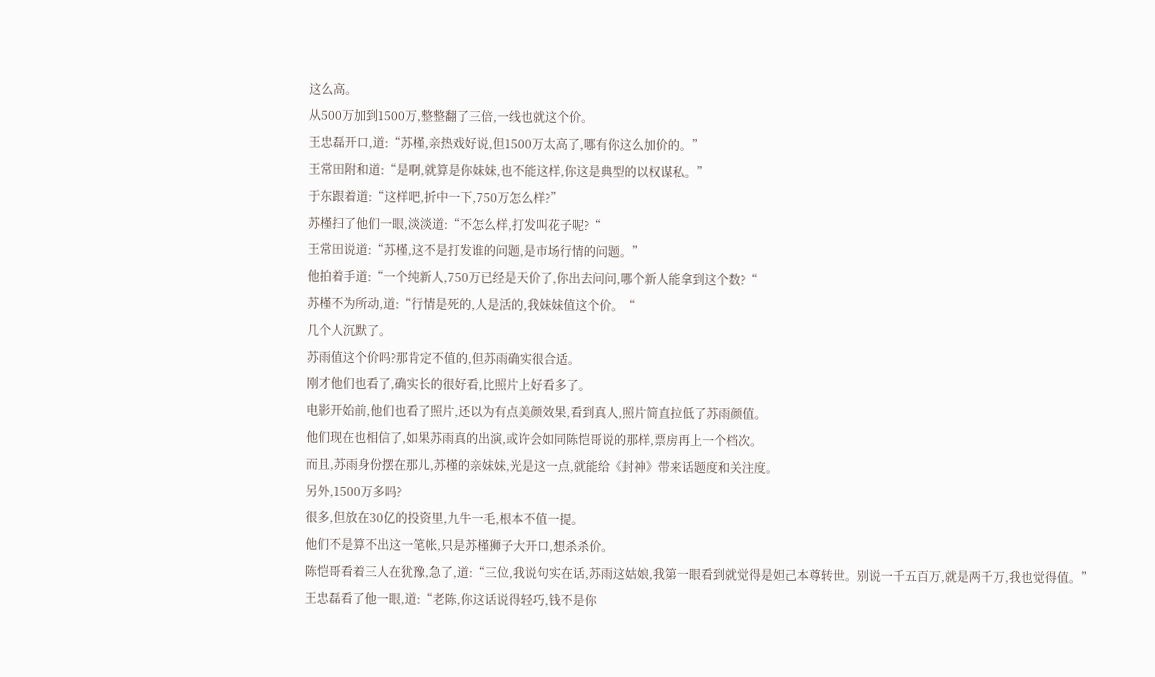这么高。
从500万加到1500万,整整翻了三倍,一线也就这个价。
王忠磊开口,道:“苏槿,亲热戏好说,但1500万太高了,哪有你这么加价的。”
王常田附和道:“是啊,就算是你妹妹,也不能这样,你这是典型的以权谋私。”
于东跟着道:“这样吧,折中一下,750万怎么样?”
苏槿扫了他们一眼,淡淡道:“不怎么样,打发叫花子呢?“
王常田说道:“苏槿,这不是打发谁的问题,是市场行情的问题。”
他拍着手道:“一个纯新人,750万已经是天价了,你出去问问,哪个新人能拿到这个数?“
苏槿不为所动,道:“行情是死的,人是活的,我妹妹值这个价。“
几个人沉默了。
苏雨值这个价吗?那肯定不值的,但苏雨确实很合适。
刚才他们也看了,确实长的很好看,比照片上好看多了。
电影开始前,他们也看了照片,还以为有点美颜效果,看到真人,照片简直拉低了苏雨颜值。
他们现在也相信了,如果苏雨真的出演,或许会如同陈恺哥说的那样,票房再上一个档次。
而且,苏雨身份摆在那儿,苏槿的亲妹妹,光是这一点,就能给《封神》带来话题度和关注度。
另外,1500万多吗?
很多,但放在30亿的投资里,九牛一毛,根本不值一提。
他们不是算不出这一笔帐,只是苏槿狮子大开口,想杀杀价。
陈恺哥看着三人在犹豫,急了,道:“三位,我说句实在话,苏雨这姑娘,我第一眼看到就觉得是妲己本尊转世。别说一千五百万,就是两千万,我也觉得值。”
王忠磊看了他一眼,道:“老陈,你这话说得轻巧,钱不是你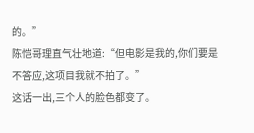的。”
陈恺哥理直气壮地道:“但电影是我的,你们要是不答应,这项目我就不拍了。”
这话一出,三个人的脸色都变了。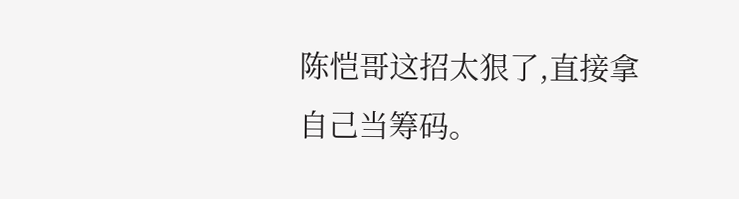陈恺哥这招太狠了,直接拿自己当筹码。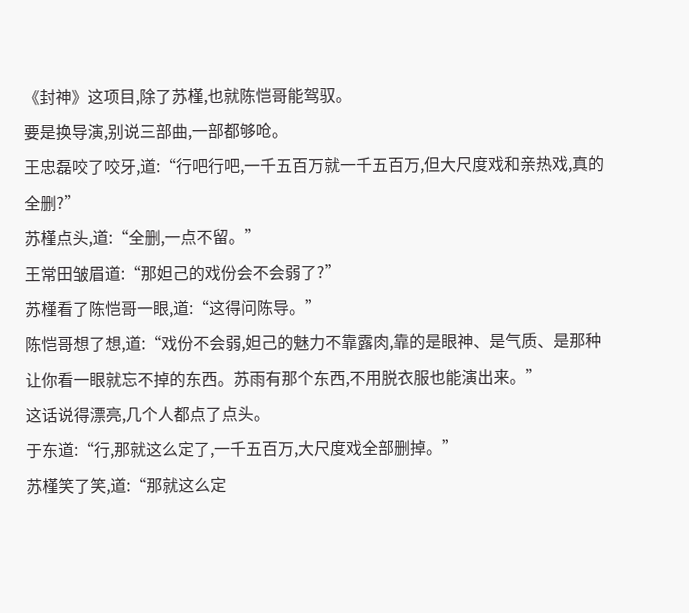《封神》这项目,除了苏槿,也就陈恺哥能驾驭。
要是换导演,别说三部曲,一部都够呛。
王忠磊咬了咬牙,道:“行吧行吧,一千五百万就一千五百万,但大尺度戏和亲热戏,真的全删?”
苏槿点头,道:“全删,一点不留。”
王常田皱眉道:“那妲己的戏份会不会弱了?”
苏槿看了陈恺哥一眼,道:“这得问陈导。”
陈恺哥想了想,道:“戏份不会弱,妲己的魅力不靠露肉,靠的是眼神、是气质、是那种让你看一眼就忘不掉的东西。苏雨有那个东西,不用脱衣服也能演出来。”
这话说得漂亮,几个人都点了点头。
于东道:“行,那就这么定了,一千五百万,大尺度戏全部删掉。”
苏槿笑了笑,道:“那就这么定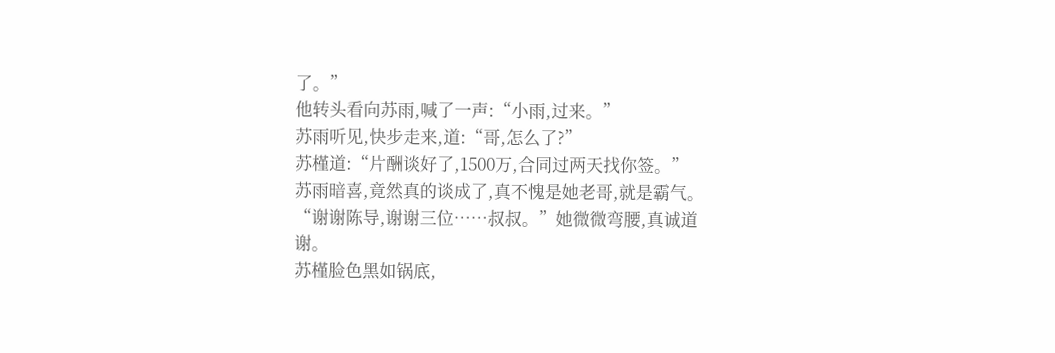了。”
他转头看向苏雨,喊了一声:“小雨,过来。”
苏雨听见,快步走来,道:“哥,怎么了?”
苏槿道:“片酬谈好了,1500万,合同过两天找你签。”
苏雨暗喜,竟然真的谈成了,真不愧是她老哥,就是霸气。
“谢谢陈导,谢谢三位……叔叔。”她微微弯腰,真诚道谢。
苏槿脸色黑如锅底,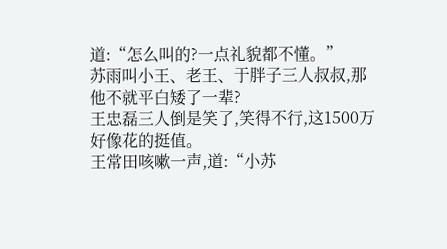道:“怎么叫的?一点礼貌都不懂。”
苏雨叫小王、老王、于胖子三人叔叔,那他不就平白矮了一辈?
王忠磊三人倒是笑了,笑得不行,这1500万好像花的挺值。
王常田咳嗽一声,道:“小苏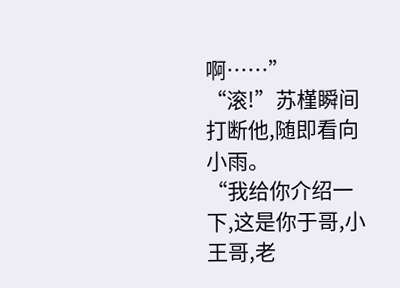啊……”
“滚!”苏槿瞬间打断他,随即看向小雨。
“我给你介绍一下,这是你于哥,小王哥,老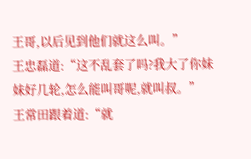王哥,以后见到他们就这么叫。”
王忠磊道:“这不乱套了吗?我大了你妹妹好几轮,怎么能叫哥呢,就叫叔。”
王常田跟着道:“就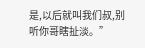是,以后就叫我们叔,别听你哥瞎扯淡。”